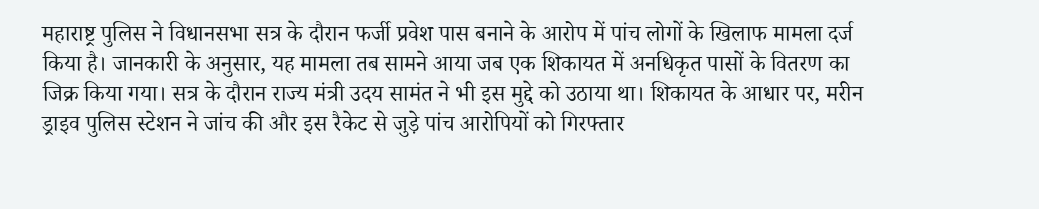महाराष्ट्र पुलिस ने विधानसभा सत्र के दौरान फर्जी प्रवेश पास बनाने के आरोप में पांच लोगों के खिलाफ मामला दर्ज किया है। जानकारी के अनुसार, यह मामला तब सामने आया जब एक शिकायत में अनधिकृत पासों के वितरण का जिक्र किया गया। सत्र के दौरान राज्य मंत्री उदय सामंत ने भी इस मुद्दे को उठाया था। शिकायत के आधार पर, मरीन ड्राइव पुलिस स्टेशन ने जांच की और इस रैकेट से जुड़े पांच आरोपियों को गिरफ्तार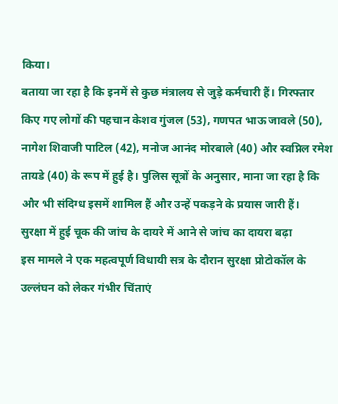किया।
बताया जा रहा है कि इनमें से कुछ मंत्रालय से जुड़े कर्मचारी हैं। गिरफ्तार किए गए लोगों की पहचान केशव गुंजल (53), गणपत भाऊ जावले (50), नागेश शिवाजी पाटिल (42), मनोज आनंद मोरबाले (40) और स्वप्निल रमेश तायडे (40) के रूप में हुई है। पुलिस सूत्रों के अनुसार, माना जा रहा है कि और भी संदिग्ध इसमें शामिल हैं और उन्हें पकड़ने के प्रयास जारी हैं।
सुरक्षा में हुई चूक की जांच के दायरे में आने से जांच का दायरा बढ़ा
इस मामले ने एक महत्वपूर्ण विधायी सत्र के दौरान सुरक्षा प्रोटोकॉल के उल्लंघन को लेकर गंभीर चिंताएं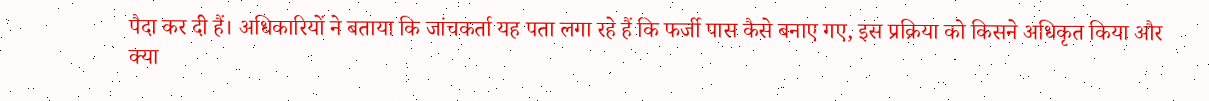पैदा कर दी हैं। अधिकारियों ने बताया कि जांचकर्ता यह पता लगा रहे हैं कि फर्जी पास कैसे बनाए गए, इस प्रक्रिया को किसने अधिकृत किया और क्या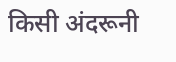किसी अंदरूनी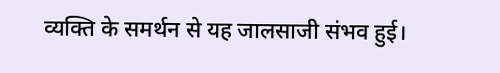व्यक्ति के समर्थन से यह जालसाजी संभव हुई।